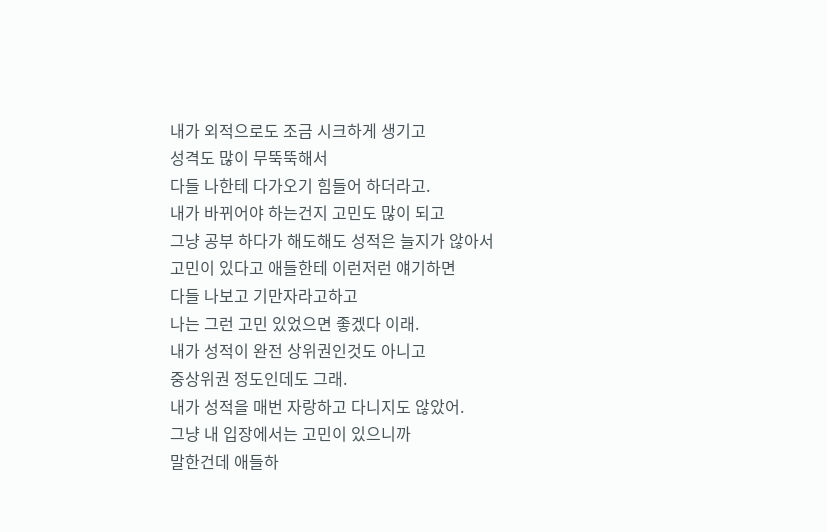내가 외적으로도 조금 시크하게 생기고
성격도 많이 무뚝뚝해서
다들 나한테 다가오기 힘들어 하더라고.
내가 바뀌어야 하는건지 고민도 많이 되고
그냥 공부 하다가 해도해도 성적은 늘지가 않아서
고민이 있다고 애들한테 이런저런 얘기하면
다들 나보고 기만자라고하고
나는 그런 고민 있었으면 좋겠다 이래.
내가 성적이 완전 상위권인것도 아니고
중상위권 정도인데도 그래.
내가 성적을 매번 자랑하고 다니지도 않았어.
그냥 내 입장에서는 고민이 있으니까
말한건데 애들하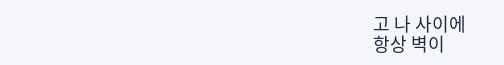고 나 사이에
항상 벽이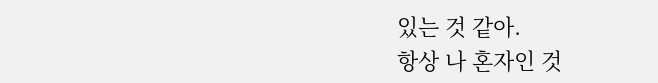있는 것 같아.
항상 나 혼자인 것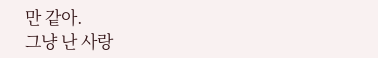만 같아.
그냥 난 사랑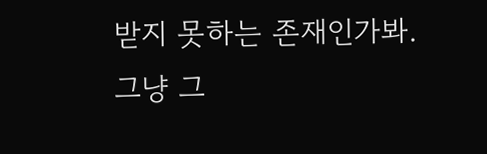받지 못하는 존재인가봐.
그냥 그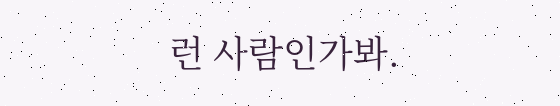런 사람인가봐.